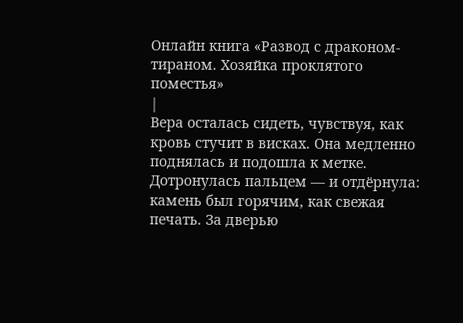Онлайн книга «Развод с драконом-тираном. Хозяйка проклятого поместья»
|
Вера осталась сидеть, чувствуя, как кровь стучит в висках. Она медленно поднялась и подошла к метке. Дотронулась пальцем — и отдёрнула: камень был горячим, как свежая печать. За дверью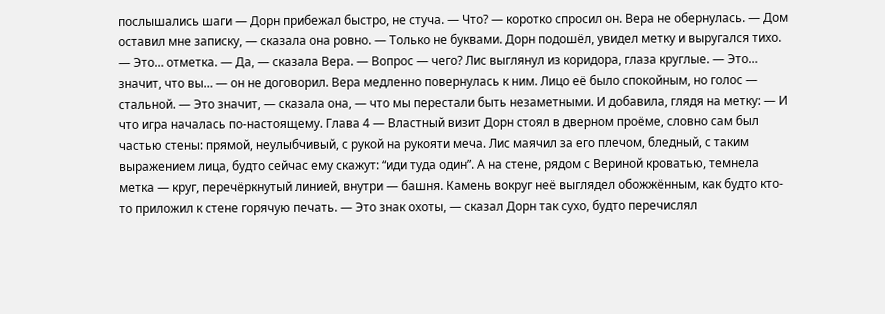послышались шаги — Дорн прибежал быстро, не стуча. — Что? — коротко спросил он. Вера не обернулась. — Дом оставил мне записку, — сказала она ровно. — Только не буквами. Дорн подошёл, увидел метку и выругался тихо. — Это… отметка. — Да, — сказала Вера. — Вопрос — чего? Лис выглянул из коридора, глаза круглые. — Это… значит, что вы… — он не договорил. Вера медленно повернулась к ним. Лицо её было спокойным, но голос — стальной. — Это значит, — сказала она, — что мы перестали быть незаметными. И добавила, глядя на метку: — И что игра началась по-настоящему. Глава 4 — Властный визит Дорн стоял в дверном проёме, словно сам был частью стены: прямой, неулыбчивый, с рукой на рукояти меча. Лис маячил за его плечом, бледный, с таким выражением лица, будто сейчас ему скажут: “иди туда один”. А на стене, рядом с Вериной кроватью, темнела метка — круг, перечёркнутый линией, внутри — башня. Камень вокруг неё выглядел обожжённым, как будто кто-то приложил к стене горячую печать. — Это знак охоты, — сказал Дорн так сухо, будто перечислял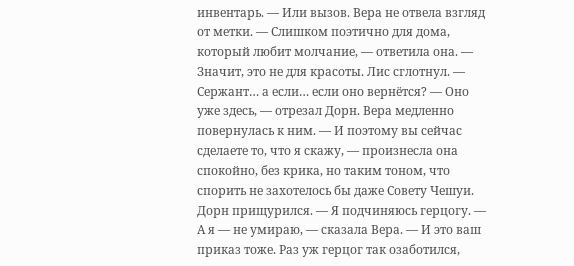инвентарь. — Или вызов. Вера не отвела взгляд от метки. — Слишком поэтично для дома, который любит молчание, — ответила она. — Значит, это не для красоты. Лис сглотнул. — Сержант… а если… если оно вернётся? — Оно уже здесь, — отрезал Дорн. Вера медленно повернулась к ним. — И поэтому вы сейчас сделаете то, что я скажу, — произнесла она спокойно, без крика, но таким тоном, что спорить не захотелось бы даже Совету Чешуи. Дорн прищурился. — Я подчиняюсь герцогу. — А я — не умираю, — сказала Вера. — И это ваш приказ тоже. Раз уж герцог так озаботился,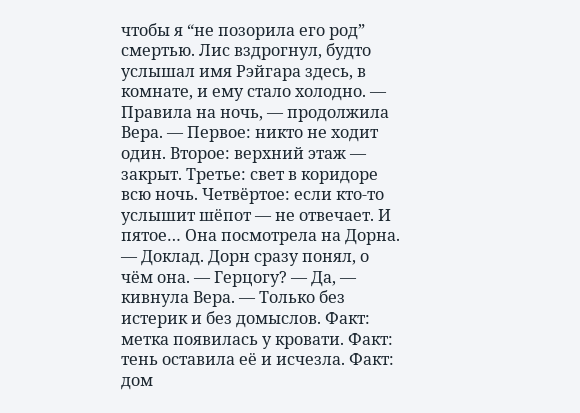чтобы я “не позорила его род” смертью. Лис вздрогнул, будто услышал имя Рэйгара здесь, в комнате, и ему стало холодно. — Правила на ночь, — продолжила Вера. — Первое: никто не ходит один. Второе: верхний этаж — закрыт. Третье: свет в коридоре всю ночь. Четвёртое: если кто-то услышит шёпот — не отвечает. И пятое… Она посмотрела на Дорна. — Доклад. Дорн сразу понял, о чём она. — Герцогу? — Да, — кивнула Вера. — Только без истерик и без домыслов. Факт: метка появилась у кровати. Факт: тень оставила её и исчезла. Факт: дом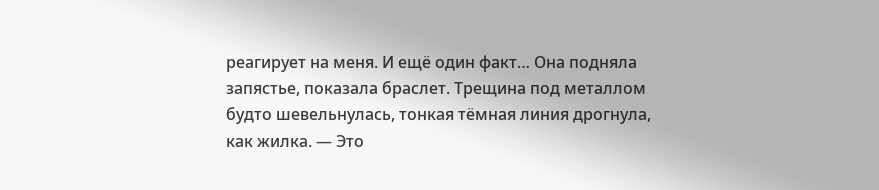реагирует на меня. И ещё один факт… Она подняла запястье, показала браслет. Трещина под металлом будто шевельнулась, тонкая тёмная линия дрогнула, как жилка. — Это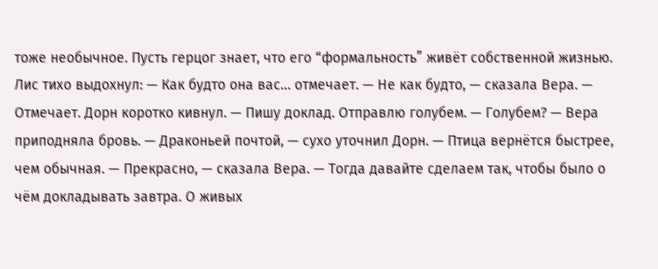тоже необычное. Пусть герцог знает, что его “формальность” живёт собственной жизнью. Лис тихо выдохнул: — Как будто она вас… отмечает. — Не как будто, — сказала Вера. — Отмечает. Дорн коротко кивнул. — Пишу доклад. Отправлю голубем. — Голубем? — Вера приподняла бровь. — Драконьей почтой, — сухо уточнил Дорн. — Птица вернётся быстрее, чем обычная. — Прекрасно, — сказала Вера. — Тогда давайте сделаем так, чтобы было о чём докладывать завтра. О живых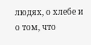людях, о хлебе и о том, что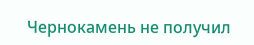Чернокамень не получил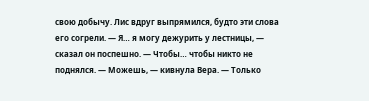свою добычу. Лис вдруг выпрямился, будто эти слова его согрели. — Я… я могу дежурить у лестницы, — сказал он поспешно. — Чтобы… чтобы никто не поднялся. — Можешь, — кивнула Вера. — Только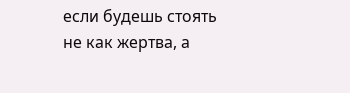если будешь стоять не как жертва, а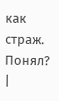как страж. Понял? |